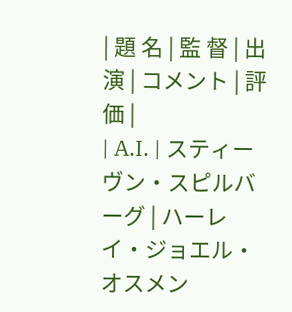| 題 名 | 監 督 | 出 演 | コメント | 評 価 |
| A.I. | スティーヴン・スピルバーグ | ハーレイ・ジョエル・オスメン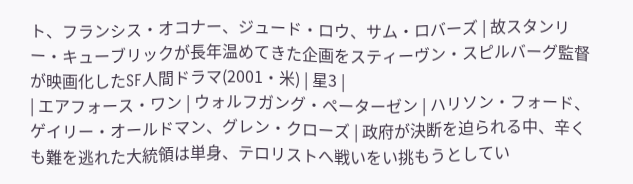ト、フランシス・オコナー、ジュード・ロウ、サム・ロバーズ | 故スタンリー・キューブリックが長年温めてきた企画をスティーヴン・スピルバーグ監督が映画化したSF人間ドラマ(2001・米) | 星3 |
| エアフォース・ワン | ウォルフガング・ペーターゼン | ハリソン・フォード、
ゲイリー・オールドマン、グレン・クローズ | 政府が決断を迫られる中、辛くも難を逃れた大統領は単身、テロリストへ戦いをい挑もうとしてい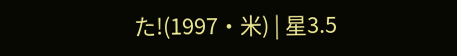た!(1997・米) | 星3.5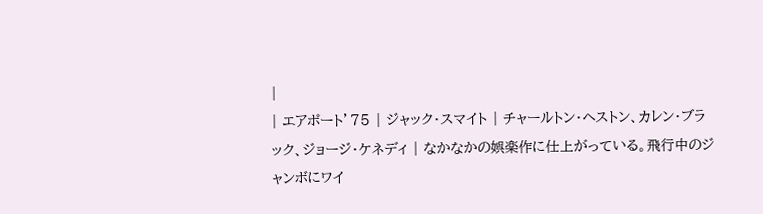|
| エアポート’75 | ジャック・スマイト | チャールトン・ヘストン、カレン・ブラック、ジョージ・ケネディ | なかなかの娯楽作に仕上がっている。飛行中のジャンボにワイ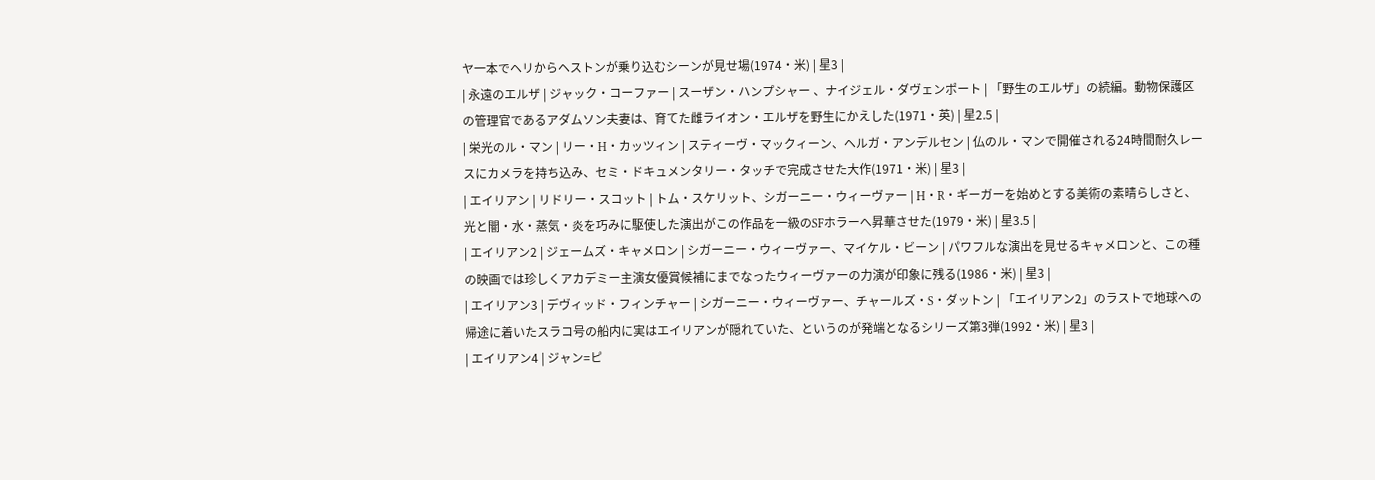ヤ一本でヘリからヘストンが乗り込むシーンが見せ場(1974・米) | 星3 |
| 永遠のエルザ | ジャック・コーファー | スーザン・ハンプシャー 、ナイジェル・ダヴェンポート | 「野生のエルザ」の続編。動物保護区の管理官であるアダムソン夫妻は、育てた雌ライオン・エルザを野生にかえした(1971・英) | 星2.5 |
| 栄光のル・マン | リー・H・カッツィン | スティーヴ・マックィーン、ヘルガ・アンデルセン | 仏のル・マンで開催される24時間耐久レースにカメラを持ち込み、セミ・ドキュメンタリー・タッチで完成させた大作(1971・米) | 星3 |
| エイリアン | リドリー・スコット | トム・スケリット、シガーニー・ウィーヴァー | H・R・ギーガーを始めとする美術の素晴らしさと、光と闇・水・蒸気・炎を巧みに駆使した演出がこの作品を一級のSFホラーへ昇華させた(1979・米) | 星3.5 |
| エイリアン2 | ジェームズ・キャメロン | シガーニー・ウィーヴァー、マイケル・ビーン | パワフルな演出を見せるキャメロンと、この種の映画では珍しくアカデミー主演女優賞候補にまでなったウィーヴァーの力演が印象に残る(1986・米) | 星3 |
| エイリアン3 | デヴィッド・フィンチャー | シガーニー・ウィーヴァー、チャールズ・S・ダットン | 「エイリアン2」のラストで地球への帰途に着いたスラコ号の船内に実はエイリアンが隠れていた、というのが発端となるシリーズ第3弾(1992・米) | 星3 |
| エイリアン4 | ジャン=ピ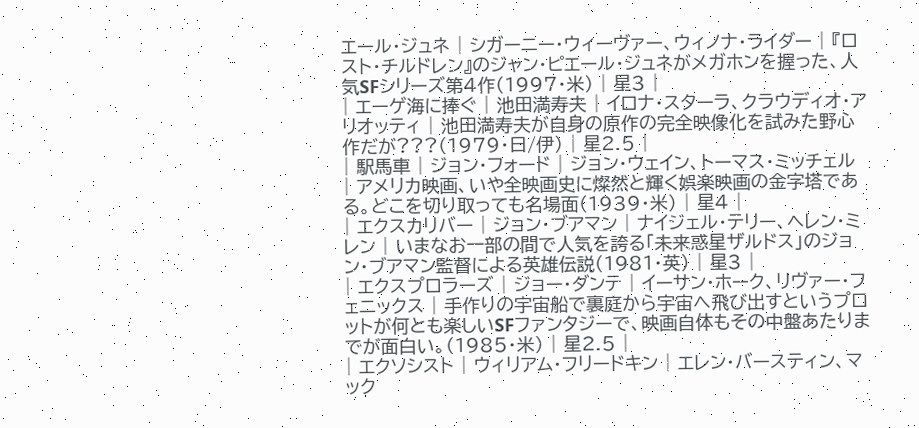エール・ジュネ | シガーニー・ウィーヴァー、ウィノナ・ライダー | 『ロスト・チルドレン』のジャン・ピエール・ジュネがメガホンを握った、人気SFシリーズ第4作(1997・米) | 星3 |
| エーゲ海に捧ぐ | 池田満寿夫 | イロナ・スターラ、クラウディオ・アリオッティ | 池田満寿夫が自身の原作の完全映像化を試みた野心作だが???(1979・日/伊) | 星2.5 |
| 駅馬車 | ジョン・フォード | ジョン・ウェイン、トーマス・ミッチェル | アメリカ映画、いや全映画史に燦然と輝く娯楽映画の金字塔である。どこを切り取っても名場面(1939・米) | 星4 |
| エクスカリバー | ジョン・ブアマン | ナイジェル・テリー、ヘレン・ミレン | いまなお一部の間で人気を誇る「未来惑星ザルドス」のジョン・ブアマン監督による英雄伝説(1981・英) | 星3 |
| エクスプロラーズ | ジョー・ダンテ | イーサン・ホーク、リヴァー・フェニックス | 手作りの宇宙船で裏庭から宇宙へ飛び出すというプロットが何とも楽しいSFファンタジーで、映画自体もその中盤あたりまでが面白い。(1985・米) | 星2.5 |
| エクソシスト | ウィリアム・フリードキン | エレン・バースティン、マック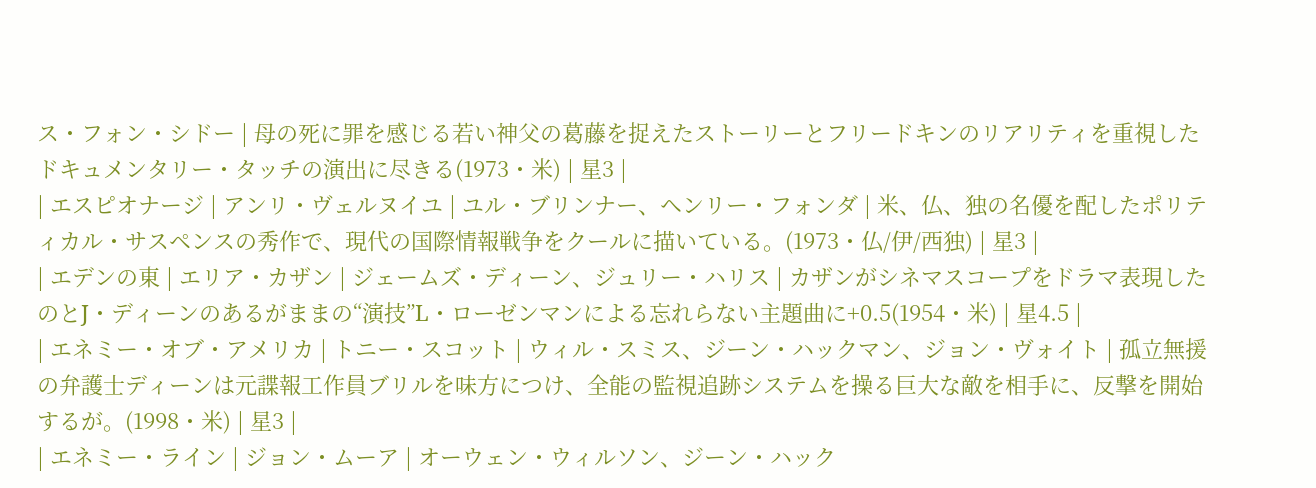ス・フォン・シドー | 母の死に罪を感じる若い神父の葛藤を捉えたストーリーとフリードキンのリアリティを重視したドキュメンタリー・タッチの演出に尽きる(1973・米) | 星3 |
| エスピオナージ | アンリ・ヴェルヌイユ | ユル・ブリンナー、ヘンリー・フォンダ | 米、仏、独の名優を配したポリティカル・サスペンスの秀作で、現代の国際情報戦争をクールに描いている。(1973・仏/伊/西独) | 星3 |
| エデンの東 | エリア・カザン | ジェームズ・ディーン、ジュリー・ハリス | カザンがシネマスコープをドラマ表現したのとJ・ディーンのあるがままの“演技”L・ローゼンマンによる忘れらない主題曲に+0.5(1954・米) | 星4.5 |
| エネミー・オブ・アメリカ | トニー・スコット | ウィル・スミス、ジーン・ハックマン、ジョン・ヴォイト | 孤立無援の弁護士ディーンは元諜報工作員ブリルを味方につけ、全能の監視追跡システムを操る巨大な敵を相手に、反撃を開始するが。(1998・米) | 星3 |
| エネミー・ライン | ジョン・ムーア | オーウェン・ウィルソン、ジーン・ハック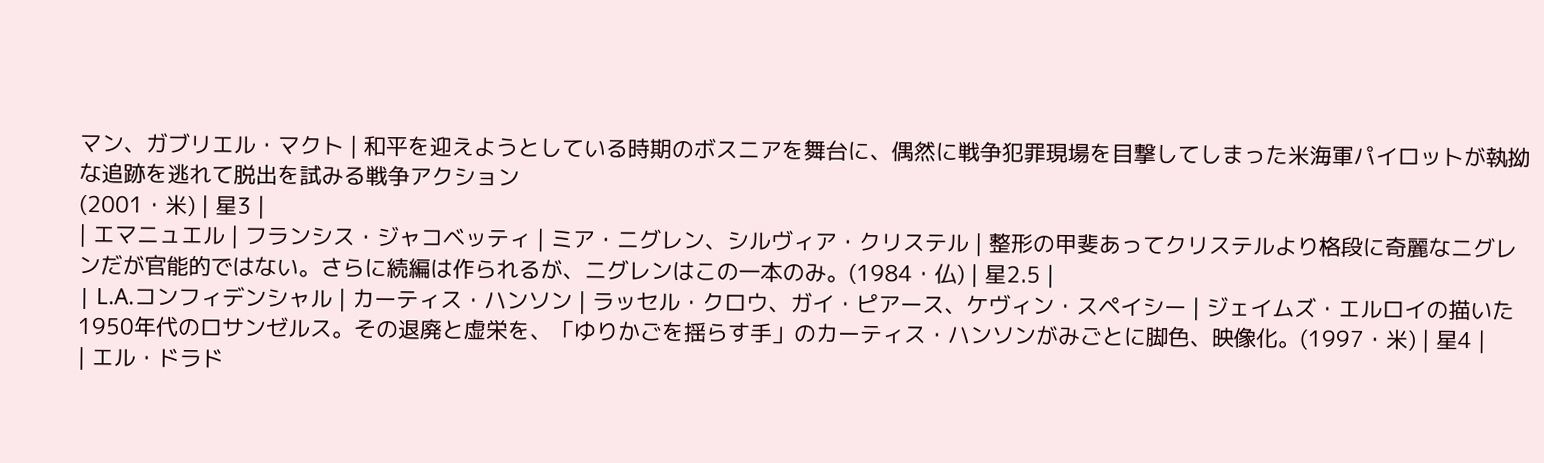マン、ガブリエル・マクト | 和平を迎えようとしている時期のボスニアを舞台に、偶然に戦争犯罪現場を目撃してしまった米海軍パイロットが執拗な追跡を逃れて脱出を試みる戦争アクション
(2001・米) | 星3 |
| エマニュエル | フランシス・ジャコベッティ | ミア・ニグレン、シルヴィア・クリステル | 整形の甲斐あってクリステルより格段に奇麗なニグレンだが官能的ではない。さらに続編は作られるが、ニグレンはこの一本のみ。(1984・仏) | 星2.5 |
| L.A.コンフィデンシャル | カーティス・ハンソン | ラッセル・クロウ、ガイ・ピアース、ケヴィン・スペイシー | ジェイムズ・エルロイの描いた1950年代のロサンゼルス。その退廃と虚栄を、「ゆりかごを揺らす手」のカーティス・ハンソンがみごとに脚色、映像化。(1997・米) | 星4 |
| エル・ドラド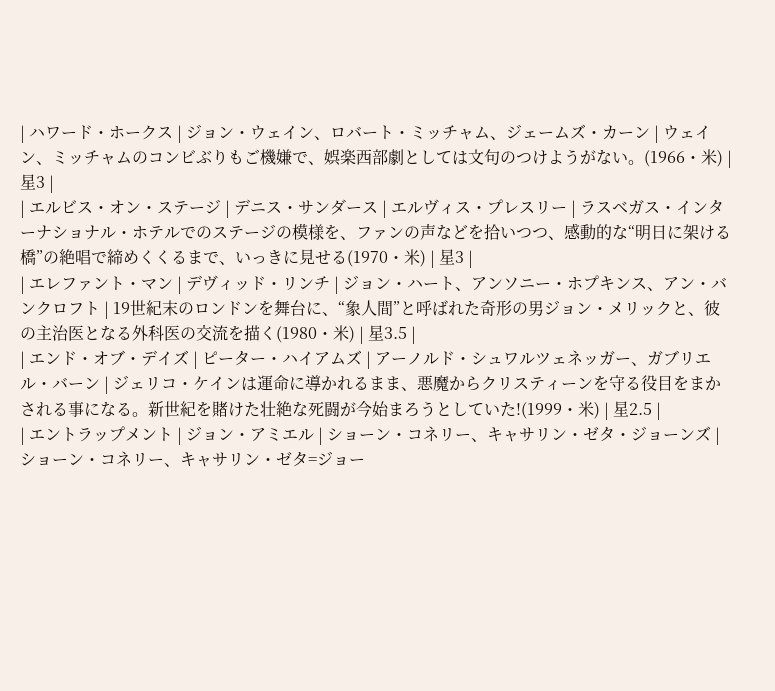| ハワード・ホークス | ジョン・ウェイン、ロバート・ミッチャム、ジェームズ・カーン | ウェイン、ミッチャムのコンビぶりもご機嫌で、娯楽西部劇としては文句のつけようがない。(1966・米) | 星3 |
| エルビス・オン・ステージ | デニス・サンダース | エルヴィス・プレスリー | ラスベガス・インターナショナル・ホテルでのステージの模様を、ファンの声などを拾いつつ、感動的な“明日に架ける橋”の絶唱で締めくくるまで、いっきに見せる(1970・米) | 星3 |
| エレファント・マン | デヴィッド・リンチ | ジョン・ハート、アンソニー・ホプキンス、アン・バンクロフト | 19世紀末のロンドンを舞台に、“象人間”と呼ばれた奇形の男ジョン・メリックと、彼の主治医となる外科医の交流を描く(1980・米) | 星3.5 |
| エンド・オブ・デイズ | ピーター・ハイアムズ | アーノルド・シュワルツェネッガー、ガブリエル・バーン | ジェリコ・ケインは運命に導かれるまま、悪魔からクリスティーンを守る役目をまかされる事になる。新世紀を賭けた壮絶な死闘が今始まろうとしていた!(1999・米) | 星2.5 |
| エントラップメント | ジョン・アミエル | ショーン・コネリー、キャサリン・ゼタ・ジョーンズ | ショーン・コネリー、キャサリン・ゼタ=ジョー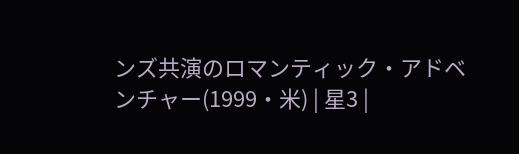ンズ共演のロマンティック・アドベンチャー(1999・米) | 星3 |